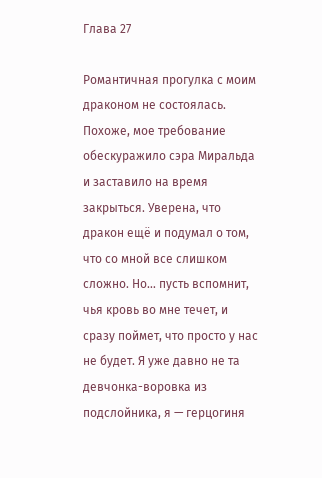Глава 27

Романтичная прогулка с моим драконом не состоялась. Похоже, мое требование обескуражило сэра Миральда и заставило на время закрыться. Уверена, что дракон ещё и подумал о том, что со мной все слишком сложно. Но… пусть вспомнит, чья кровь во мне течет, и сразу поймет, что просто у нас не будет. Я уже давно не та девчонка-воровка из подслойника, я — герцогиня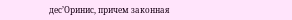дес’Оринис, причем законная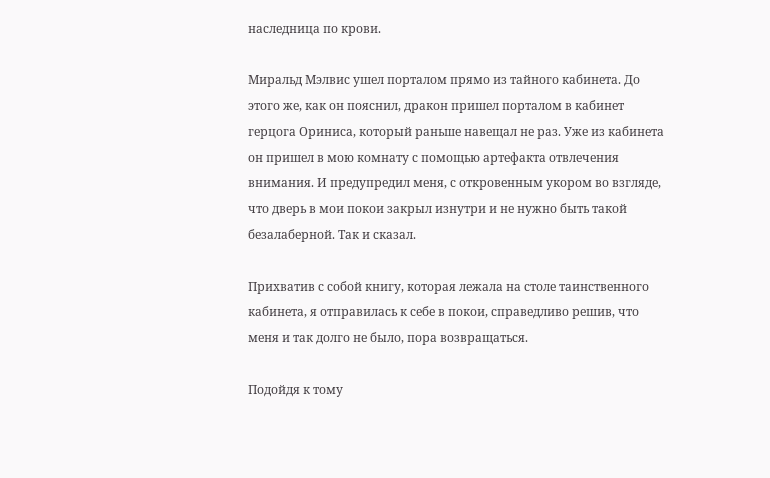наследница по крови.

Миральд Мэлвис ушел порталом прямо из тайного кабинета. До этого же, как он пояснил, дракон пришел порталом в кабинет герцога Ориниса, который раньше навещал не раз. Уже из кабинета он пришел в мою комнату с помощью артефакта отвлечения внимания. И предупредил меня, с откровенным укором во взгляде, что дверь в мои покои закрыл изнутри и не нужно быть такой безалаберной. Так и сказал.

Прихватив с собой книгу, которая лежала на столе таинственного кабинета, я отправилась к себе в покои, справедливо решив, что меня и так долго не было, пора возвращаться.

Подойдя к тому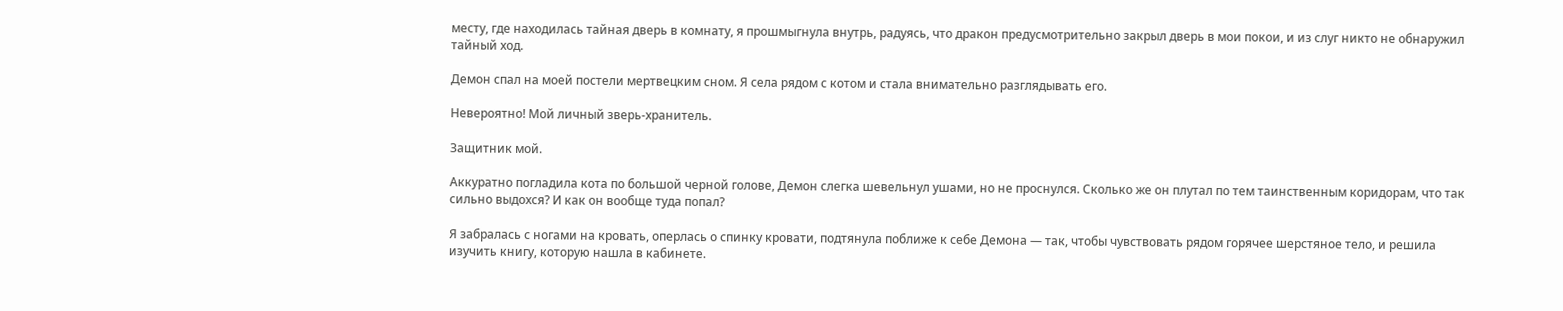месту, где находилась тайная дверь в комнату, я прошмыгнула внутрь, радуясь, что дракон предусмотрительно закрыл дверь в мои покои, и из слуг никто не обнаружил тайный ход.

Демон спал на моей постели мертвецким сном. Я села рядом с котом и стала внимательно разглядывать его.

Невероятно! Мой личный зверь-хранитель.

Защитник мой.

Аккуратно погладила кота по большой черной голове, Демон слегка шевельнул ушами, но не проснулся. Сколько же он плутал по тем таинственным коридорам, что так сильно выдохся? И как он вообще туда попал?

Я забралась с ногами на кровать, оперлась о спинку кровати, подтянула поближе к себе Демона — так, чтобы чувствовать рядом горячее шерстяное тело, и решила изучить книгу, которую нашла в кабинете.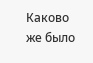Каково же было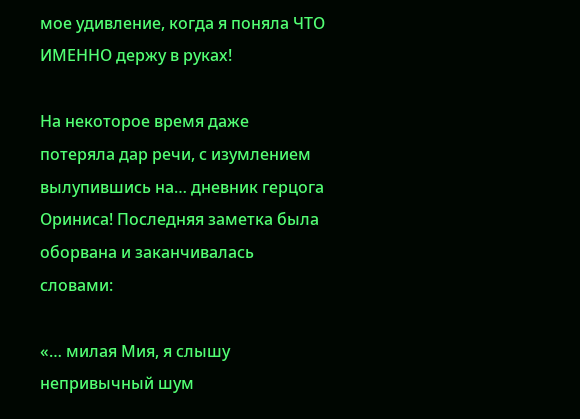мое удивление, когда я поняла ЧТО ИМЕННО держу в руках!

На некоторое время даже потеряла дар речи, с изумлением вылупившись на… дневник герцога Ориниса! Последняя заметка была оборвана и заканчивалась словами:

«… милая Мия, я слышу непривычный шум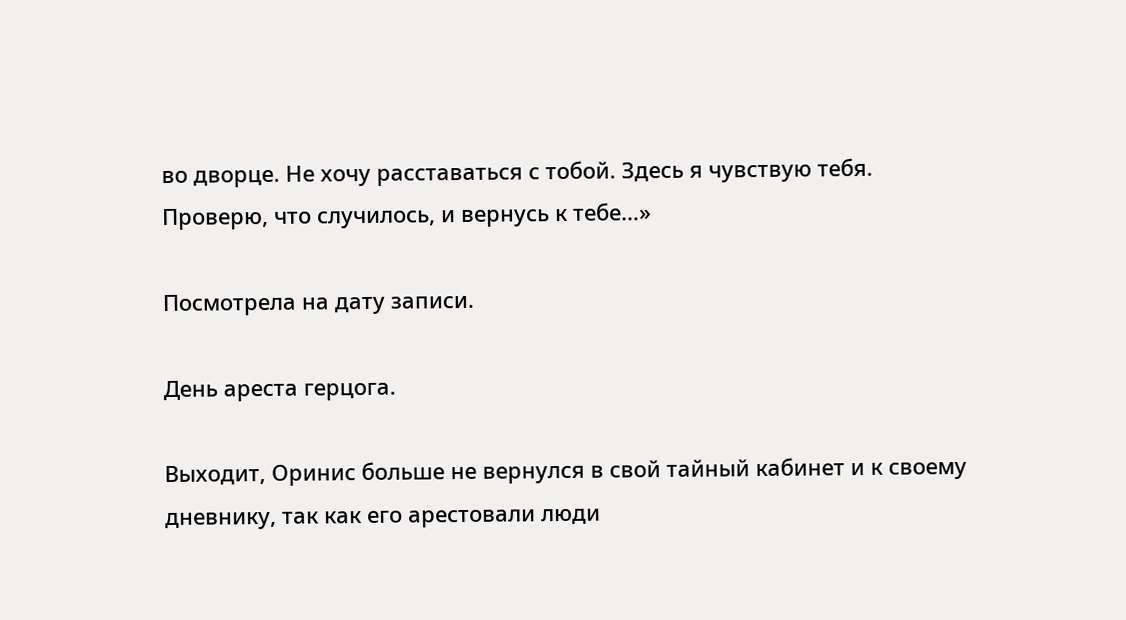во дворце. Не хочу расставаться с тобой. Здесь я чувствую тебя. Проверю, что случилось, и вернусь к тебе…»

Посмотрела на дату записи.

День ареста герцога.

Выходит, Оринис больше не вернулся в свой тайный кабинет и к своему дневнику, так как его арестовали люди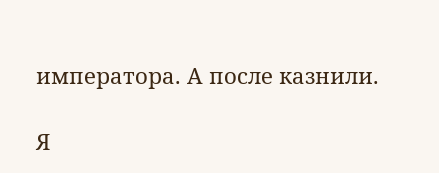императора. А после казнили.

Я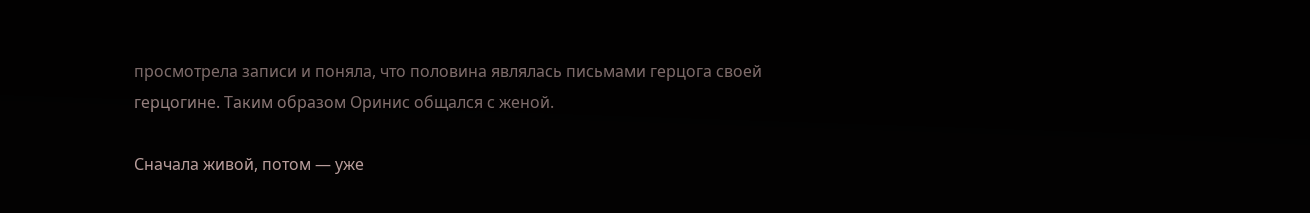просмотрела записи и поняла, что половина являлась письмами герцога своей герцогине. Таким образом Оринис общался с женой.

Сначала живой, потом — уже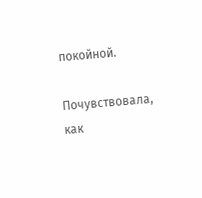покойной.

Почувствовала, как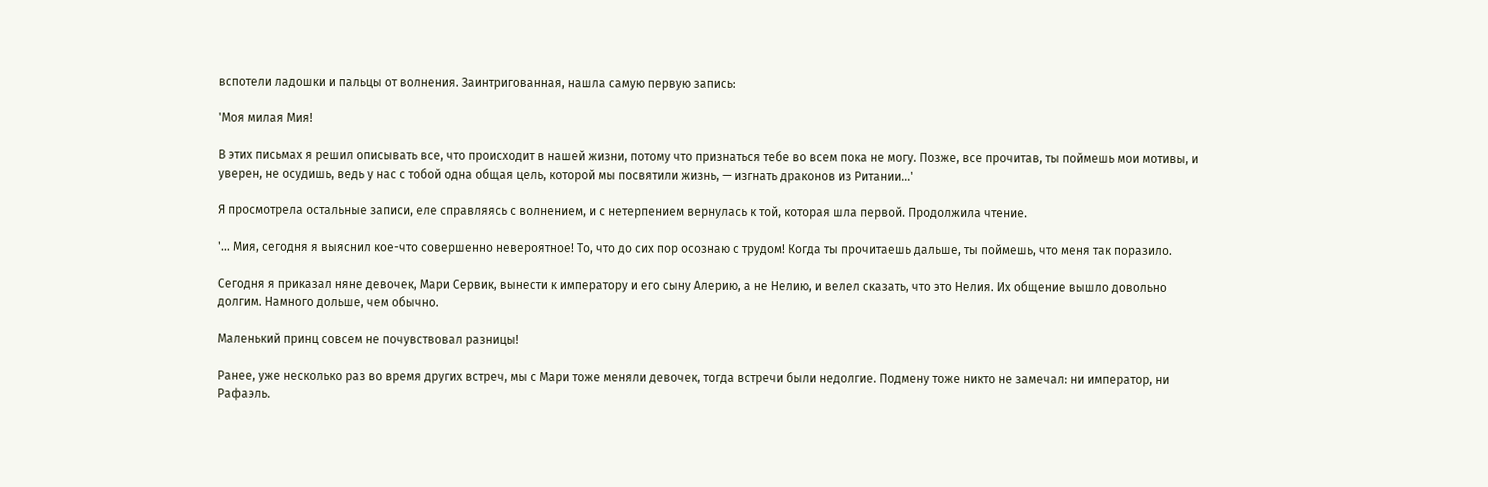вспотели ладошки и пальцы от волнения. Заинтригованная, нашла самую первую запись:

'Моя милая Мия!

В этих письмах я решил описывать все, что происходит в нашей жизни, потому что признаться тебе во всем пока не могу. Позже, все прочитав, ты поймешь мои мотивы, и уверен, не осудишь, ведь у нас с тобой одна общая цель, которой мы посвятили жизнь, — изгнать драконов из Ритании…'

Я просмотрела остальные записи, еле справляясь с волнением, и с нетерпением вернулась к той, которая шла первой. Продолжила чтение.

'… Мия, сегодня я выяснил кое-что совершенно невероятное! То, что до сих пор осознаю с трудом! Когда ты прочитаешь дальше, ты поймешь, что меня так поразило.

Сегодня я приказал няне девочек, Мари Сервик, вынести к императору и его сыну Алерию, а не Нелию, и велел сказать, что это Нелия. Их общение вышло довольно долгим. Намного дольше, чем обычно.

Маленький принц совсем не почувствовал разницы!

Ранее, уже несколько раз во время других встреч, мы с Мари тоже меняли девочек, тогда встречи были недолгие. Подмену тоже никто не замечал: ни император, ни Рафаэль.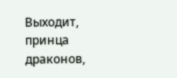Выходит, принца драконов,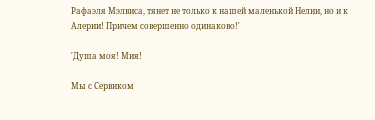Рафаэля Мэлвиса, тянет не только к нашей маленькой Нелии, но и к Алерии! Причем совершенно одинаково!'

'Душа моя! Мия!

Мы с Сервиком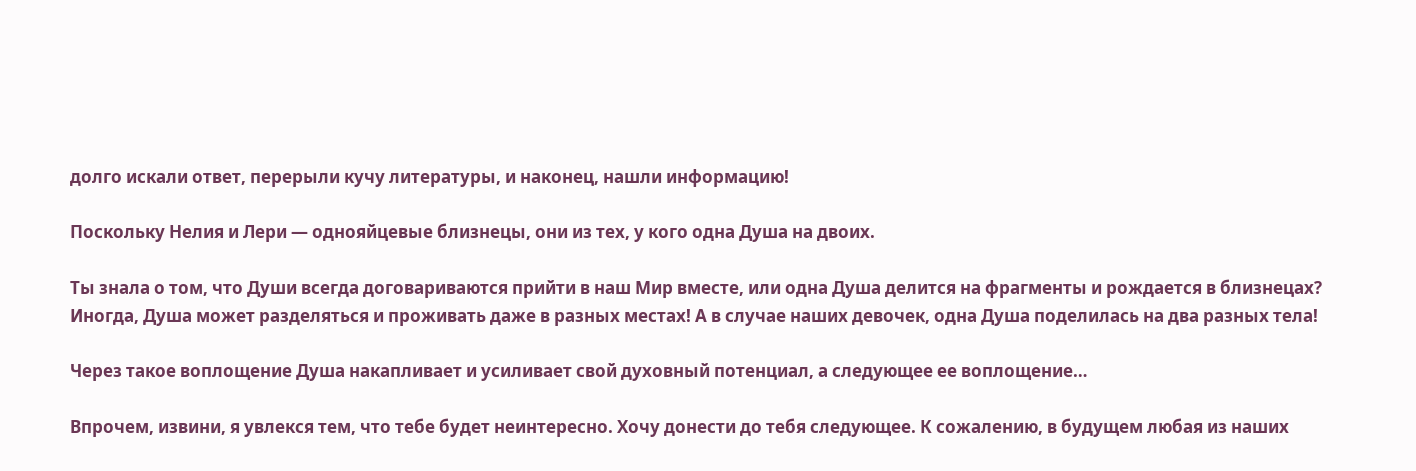долго искали ответ, перерыли кучу литературы, и наконец, нашли информацию!

Поскольку Нелия и Лери — однояйцевые близнецы, они из тех, у кого одна Душа на двоих.

Ты знала о том, что Души всегда договариваются прийти в наш Мир вместе, или одна Душа делится на фрагменты и рождается в близнецах? Иногда, Душа может разделяться и проживать даже в разных местах! А в случае наших девочек, одна Душа поделилась на два разных тела!

Через такое воплощение Душа накапливает и усиливает свой духовный потенциал, а следующее ее воплощение…

Впрочем, извини, я увлекся тем, что тебе будет неинтересно. Хочу донести до тебя следующее. К сожалению, в будущем любая из наших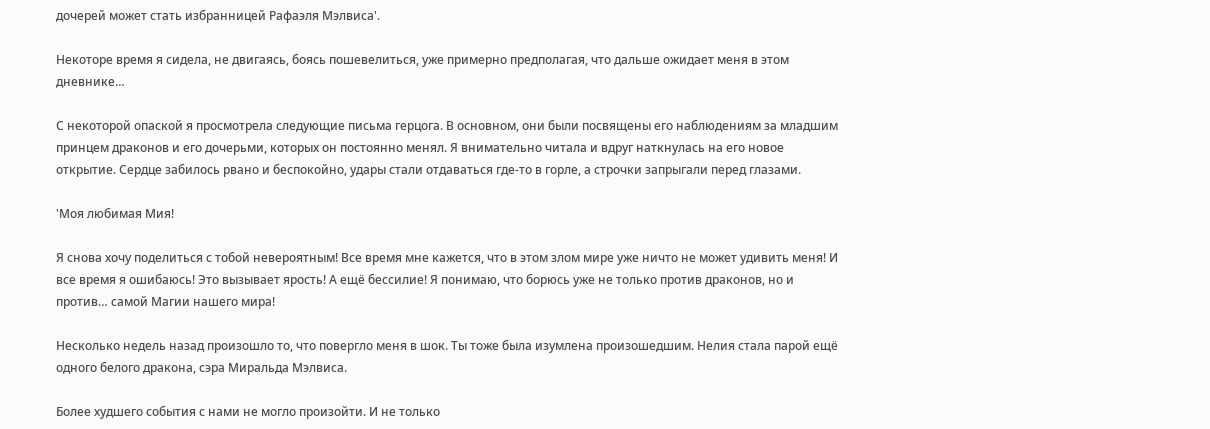дочерей может стать избранницей Рафаэля Мэлвиса'.

Некоторе время я сидела, не двигаясь, боясь пошевелиться, уже примерно предполагая, что дальше ожидает меня в этом дневнике…

С некоторой опаской я просмотрела следующие письма герцога. В основном, они были посвящены его наблюдениям за младшим принцем драконов и его дочерьми, которых он постоянно менял. Я внимательно читала и вдруг наткнулась на его новое открытие. Сердце забилось рвано и беспокойно, удары стали отдаваться где-то в горле, а строчки запрыгали перед глазами.

'Моя любимая Мия!

Я снова хочу поделиться с тобой невероятным! Все время мне кажется, что в этом злом мире уже ничто не может удивить меня! И все время я ошибаюсь! Это вызывает ярость! А ещё бессилие! Я понимаю, что борюсь уже не только против драконов, но и против… самой Магии нашего мира!

Несколько недель назад произошло то, что повергло меня в шок. Ты тоже была изумлена произошедшим. Нелия стала парой ещё одного белого дракона, сэра Миральда Мэлвиса.

Более худшего события с нами не могло произойти. И не только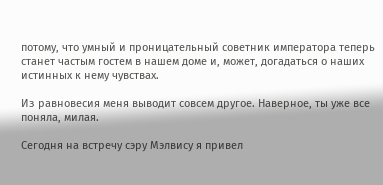потому, что умный и проницательный советник императора теперь станет частым гостем в нашем доме и, может, догадаться о наших истинных к нему чувствах.

Из равновесия меня выводит совсем другое. Наверное, ты уже все поняла, милая.

Сегодня на встречу сэру Мэлвису я привел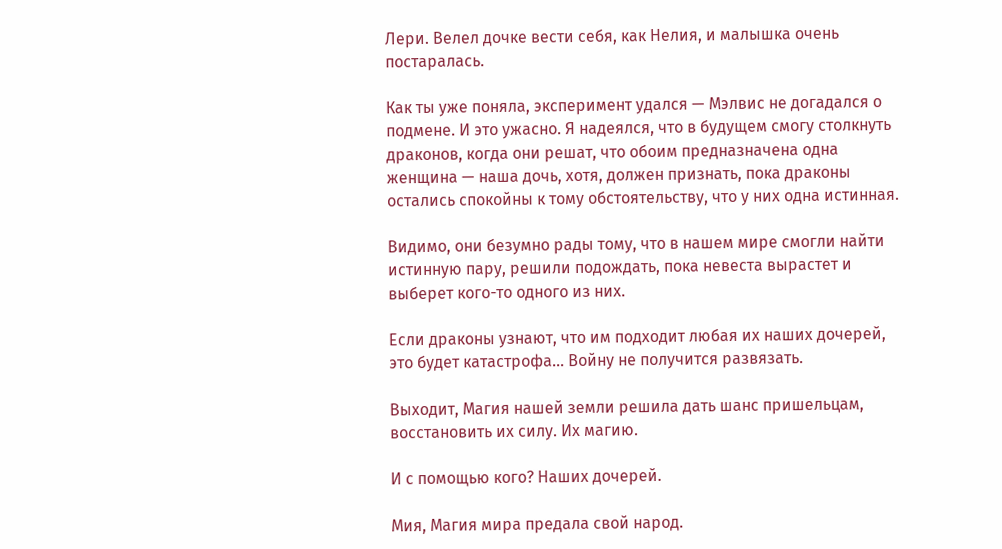Лери. Велел дочке вести себя, как Нелия, и малышка очень постаралась.

Как ты уже поняла, эксперимент удался — Мэлвис не догадался о подмене. И это ужасно. Я надеялся, что в будущем смогу столкнуть драконов, когда они решат, что обоим предназначена одна женщина — наша дочь, хотя, должен признать, пока драконы остались спокойны к тому обстоятельству, что у них одна истинная.

Видимо, они безумно рады тому, что в нашем мире смогли найти истинную пару, решили подождать, пока невеста вырастет и выберет кого-то одного из них.

Если драконы узнают, что им подходит любая их наших дочерей, это будет катастрофа… Войну не получится развязать.

Выходит, Магия нашей земли решила дать шанс пришельцам, восстановить их силу. Их магию.

И с помощью кого? Наших дочерей.

Мия, Магия мира предала свой народ.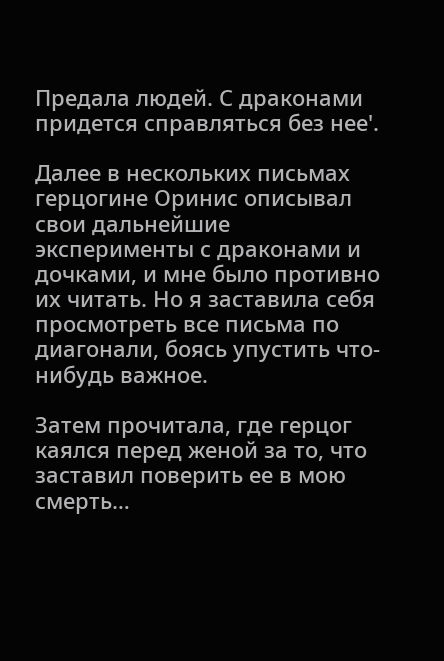Предала людей. С драконами придется справляться без нее'.

Далее в нескольких письмах герцогине Оринис описывал свои дальнейшие эксперименты с драконами и дочками, и мне было противно их читать. Но я заставила себя просмотреть все письма по диагонали, боясь упустить что-нибудь важное.

Затем прочитала, где герцог каялся перед женой за то, что заставил поверить ее в мою смерть…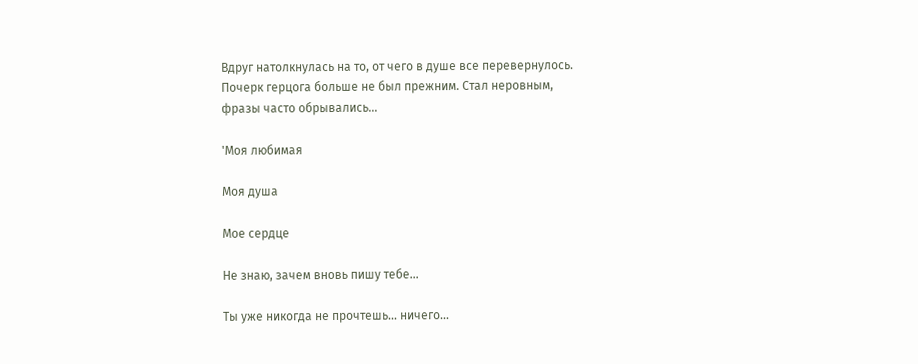Вдруг натолкнулась на то, от чего в душе все перевернулось. Почерк герцога больше не был прежним. Стал неровным, фразы часто обрывались…

'Моя любимая

Моя душа

Мое сердце

Не знаю, зачем вновь пишу тебе…

Ты уже никогда не прочтешь… ничего…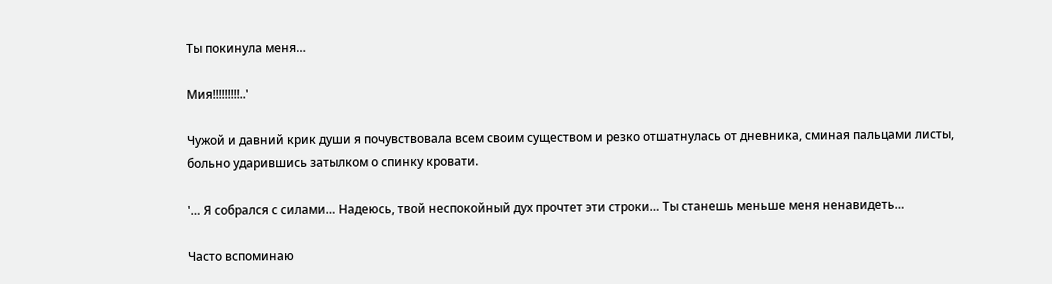Ты покинула меня…

Мия!!!!!!!!!..'

Чужой и давний крик души я почувствовала всем своим существом и резко отшатнулась от дневника, сминая пальцами листы, больно ударившись затылком о спинку кровати.

'… Я собрался с силами… Надеюсь, твой неспокойный дух прочтет эти строки… Ты станешь меньше меня ненавидеть…

Часто вспоминаю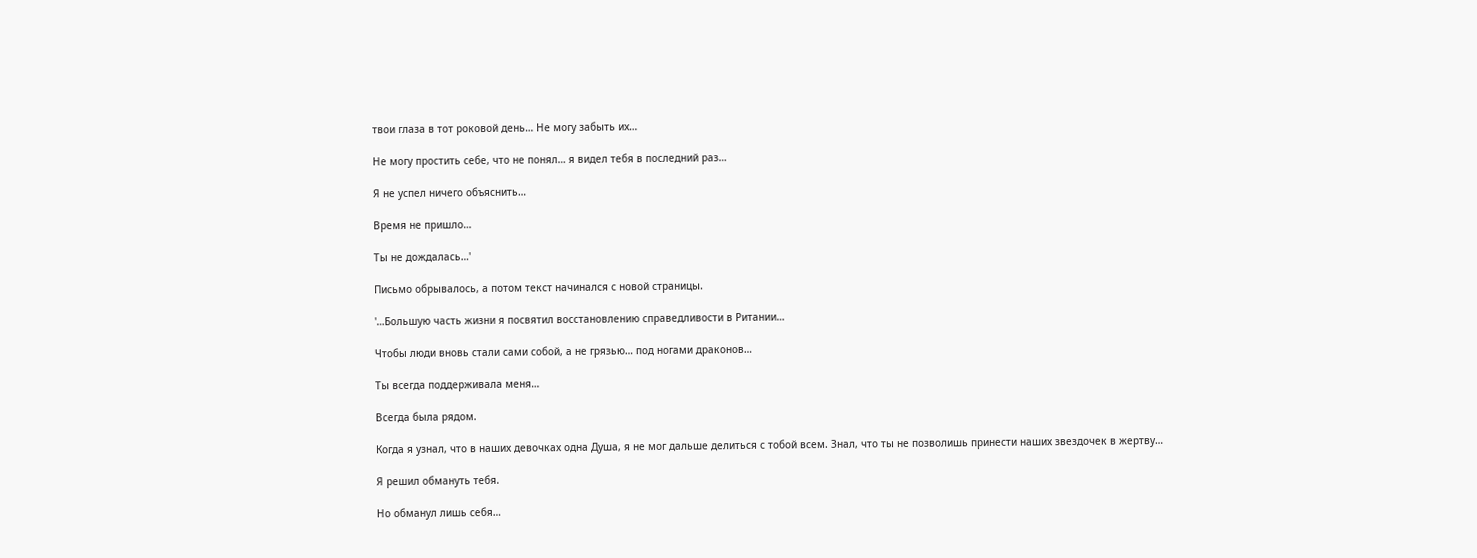твои глаза в тот роковой день… Не могу забыть их…

Не могу простить себе, что не понял… я видел тебя в последний раз…

Я не успел ничего объяснить…

Время не пришло…

Ты не дождалась…'

Письмо обрывалось, а потом текст начинался с новой страницы.

'…Большую часть жизни я посвятил восстановлению справедливости в Ритании…

Чтобы люди вновь стали сами собой, а не грязью… под ногами драконов…

Ты всегда поддерживала меня…

Всегда была рядом.

Когда я узнал, что в наших девочках одна Душа, я не мог дальше делиться с тобой всем. Знал, что ты не позволишь принести наших звездочек в жертву…

Я решил обмануть тебя.

Но обманул лишь себя…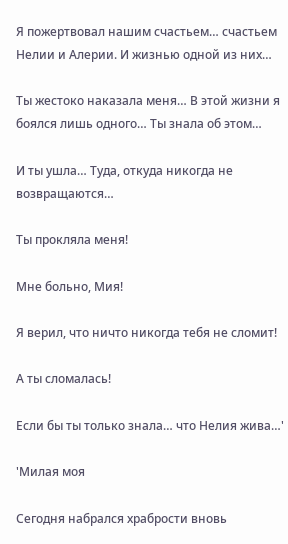Я пожертвовал нашим счастьем… счастьем Нелии и Алерии. И жизнью одной из них…

Ты жестоко наказала меня… В этой жизни я боялся лишь одного… Ты знала об этом…

И ты ушла… Туда, откуда никогда не возвращаются…

Ты прокляла меня!

Мне больно, Мия!

Я верил, что ничто никогда тебя не сломит!

А ты сломалась!

Если бы ты только знала… что Нелия жива…'

'Милая моя

Сегодня набрался храбрости вновь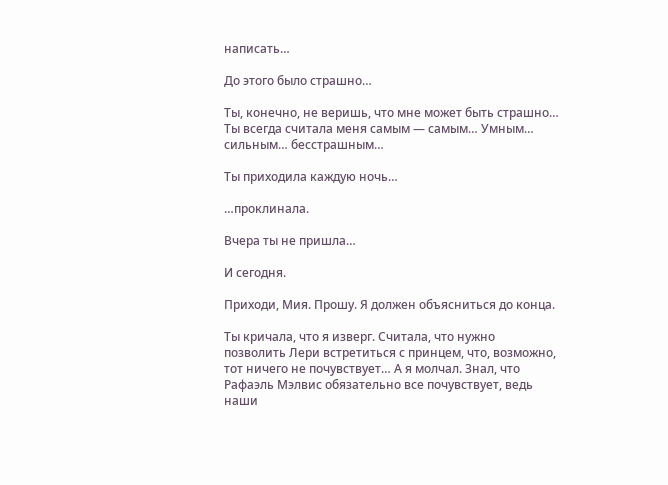написать…

До этого было страшно…

Ты, конечно, не веришь, что мне может быть страшно… Ты всегда считала меня самым — самым… Умным… сильным… бесстрашным…

Ты приходила каждую ночь…

…проклинала.

Вчера ты не пришла…

И сегодня.

Приходи, Мия. Прошу. Я должен объясниться до конца.

Ты кричала, что я изверг. Считала, что нужно позволить Лери встретиться с принцем, что, возможно, тот ничего не почувствует… А я молчал. Знал, что Рафаэль Мэлвис обязательно все почувствует, ведь наши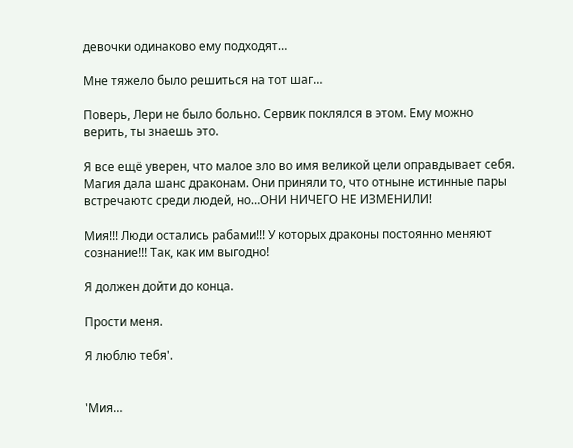девочки одинаково ему подходят…

Мне тяжело было решиться на тот шаг…

Поверь, Лери не было больно. Сервик поклялся в этом. Ему можно верить, ты знаешь это.

Я все ещё уверен, что малое зло во имя великой цели оправдывает себя. Магия дала шанс драконам. Они приняли то, что отныне истинные пары встречаютс среди людей, но…ОНИ НИЧЕГО НЕ ИЗМЕНИЛИ!

Мия!!! Люди остались рабами!!! У которых драконы постоянно меняют сознание!!! Так, как им выгодно!

Я должен дойти до конца.

Прости меня.

Я люблю тебя'.


'Мия…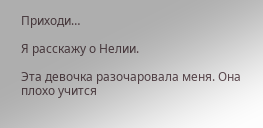Приходи…

Я расскажу о Нелии.

Эта девочка разочаровала меня. Она плохо учится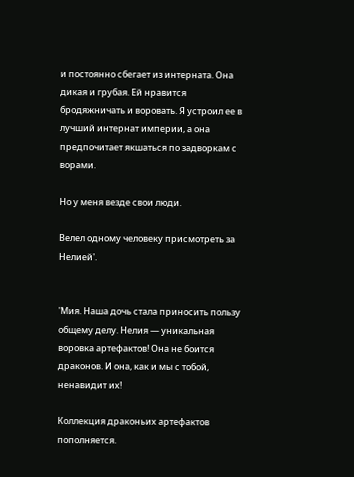и постоянно сбегает из интерната. Она дикая и грубая. Ей нравится бродяжничать и воровать. Я устроил ее в лучший интернат империи, а она предпочитает якшаться по задворкам с ворами.

Но у меня везде свои люди.

Велел одному человеку присмотреть за Нелией'.


'Мия. Наша дочь стала приносить пользу общему делу. Нелия — уникальная воровка артефактов! Она не боится драконов. И она, как и мы с тобой, ненавидит их!

Коллекция драконьих артефактов пополняется.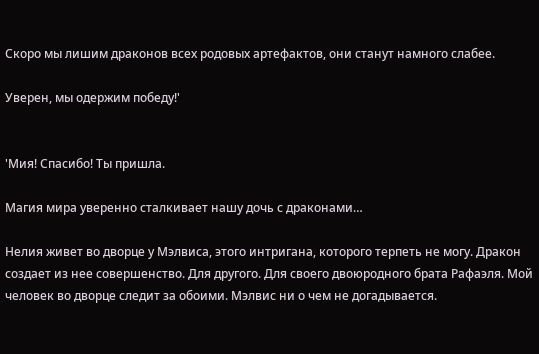Скоро мы лишим драконов всех родовых артефактов, они станут намного слабее.

Уверен, мы одержим победу!'


'Мия! Спасибо! Ты пришла.

Магия мира уверенно сталкивает нашу дочь с драконами…

Нелия живет во дворце у Мэлвиса, этого интригана, которого терпеть не могу. Дракон создает из нее совершенство. Для другого. Для своего двоюродного брата Рафаэля. Мой человек во дворце следит за обоими. Мэлвис ни о чем не догадывается.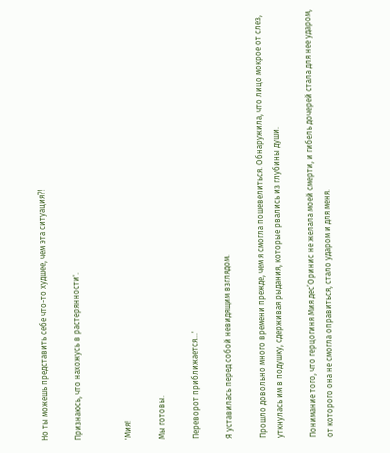Но ты можешь представить себе что-то худшее, чем эта ситуация⁈

Признаюсь, что нахожусь в растерянности'.


'Мия!

Мы готовы.

Переворот приближается…'

Я уставилась перед собой невидящим взглядом.

Прошло довольно много времени прежде, чем я смогла пошевелиться. Обнаружила, что лицо мокрое от слез, уткнулась им в подушку, сдерживая рыдания, которые рвались из глубины души.

Понимание того, что герцогиня Мия дес’Оринис не желала моей смерти, и гибель дочерей стала для нее ударом, от которого она не смогла оправиться, стало ударом и для меня.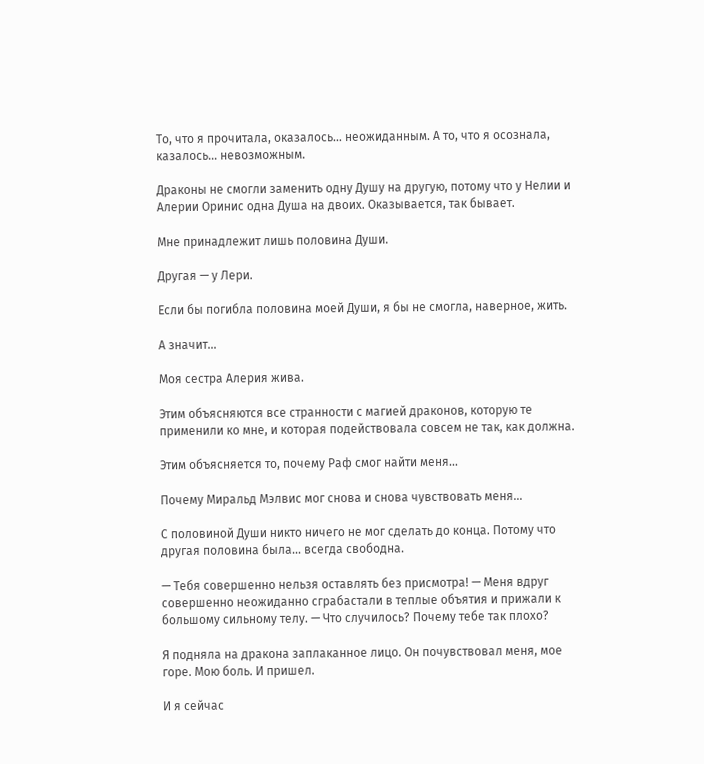То, что я прочитала, оказалось… неожиданным. А то, что я осознала, казалось… невозможным.

Драконы не смогли заменить одну Душу на другую, потому что у Нелии и Алерии Оринис одна Душа на двоих. Оказывается, так бывает.

Мне принадлежит лишь половина Души.

Другая — у Лери.

Если бы погибла половина моей Души, я бы не смогла, наверное, жить.

А значит…

Моя сестра Алерия жива.

Этим объясняются все странности с магией драконов, которую те применили ко мне, и которая подействовала совсем не так, как должна.

Этим объясняется то, почему Раф смог найти меня…

Почему Миральд Мэлвис мог снова и снова чувствовать меня…

С половиной Души никто ничего не мог сделать до конца. Потому что другая половина была… всегда свободна.

— Тебя совершенно нельзя оставлять без присмотра! — Меня вдруг совершенно неожиданно сграбастали в теплые объятия и прижали к большому сильному телу. — Что случилось? Почему тебе так плохо?

Я подняла на дракона заплаканное лицо. Он почувствовал меня, мое горе. Мою боль. И пришел.

И я сейчас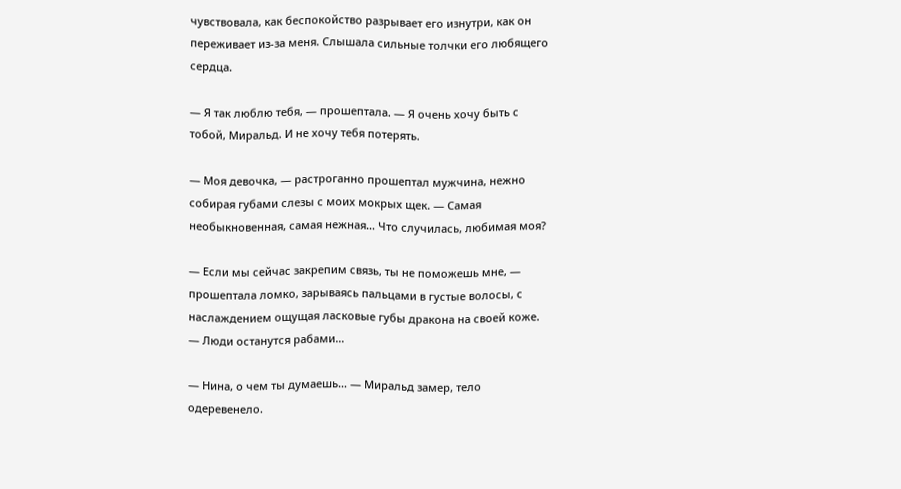чувствовала, как беспокойство разрывает его изнутри, как он переживает из-за меня. Слышала сильные толчки его любящего сердца.

— Я так люблю тебя, — прошептала. — Я очень хочу быть с тобой, Миральд. И не хочу тебя потерять.

— Моя девочка, — растроганно прошептал мужчина, нежно собирая губами слезы с моих мокрых щек. — Самая необыкновенная, самая нежная… Что случилась, любимая моя?

— Если мы сейчас закрепим связь, ты не поможешь мне, — прошептала ломко, зарываясь пальцами в густые волосы, с наслаждением ощущая ласковые губы дракона на своей коже. — Люди останутся рабами…

— Нина, о чем ты думаешь… — Миральд замер, тело одеревенело.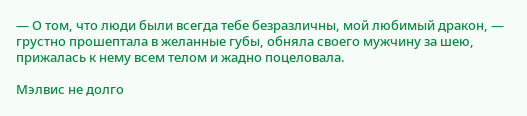— О том, что люди были всегда тебе безразличны, мой любимый дракон, — грустно прошептала в желанные губы, обняла своего мужчину за шею, прижалась к нему всем телом и жадно поцеловала.

Мэлвис не долго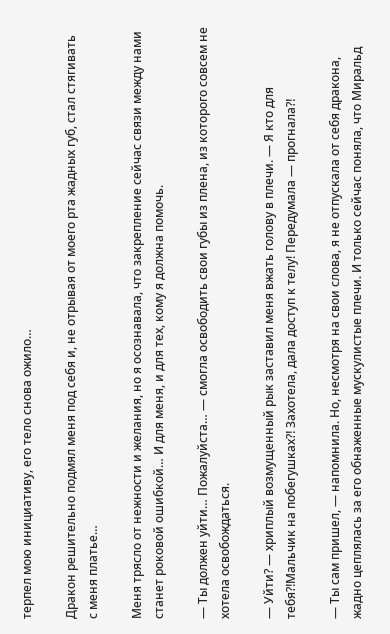терпел мою инициативу, его тело снова ожило…

Дракон решительно подмял меня под себя и, не отрывая от моего рта жадных губ, стал стягивать с меня платье…

Меня трясло от нежности и желания, но я осознавала, что закрепление сейчас связи между нами станет роковой ошибкой… И для меня, и для тех, кому я должна помочь.

— Ты должен уйти… Пожалуйста… — смогла освободить свои губы из плена, из которого совсем не хотела освобождаться.

— Уйти? — хриплый возмущенный рык заставил меня вжать голову в плечи. — Я кто для тебя⁈Мальчик на побегушках⁈ Захотела, дала доступ к телу! Передумала — прогнала⁈

— Ты сам пришел, — напомнила. Но, несмотря на свои слова, я не отпускала от себя дракона, жадно цеплялась за его обнаженные мускулистые плечи. И только сейчас поняла, что Миральд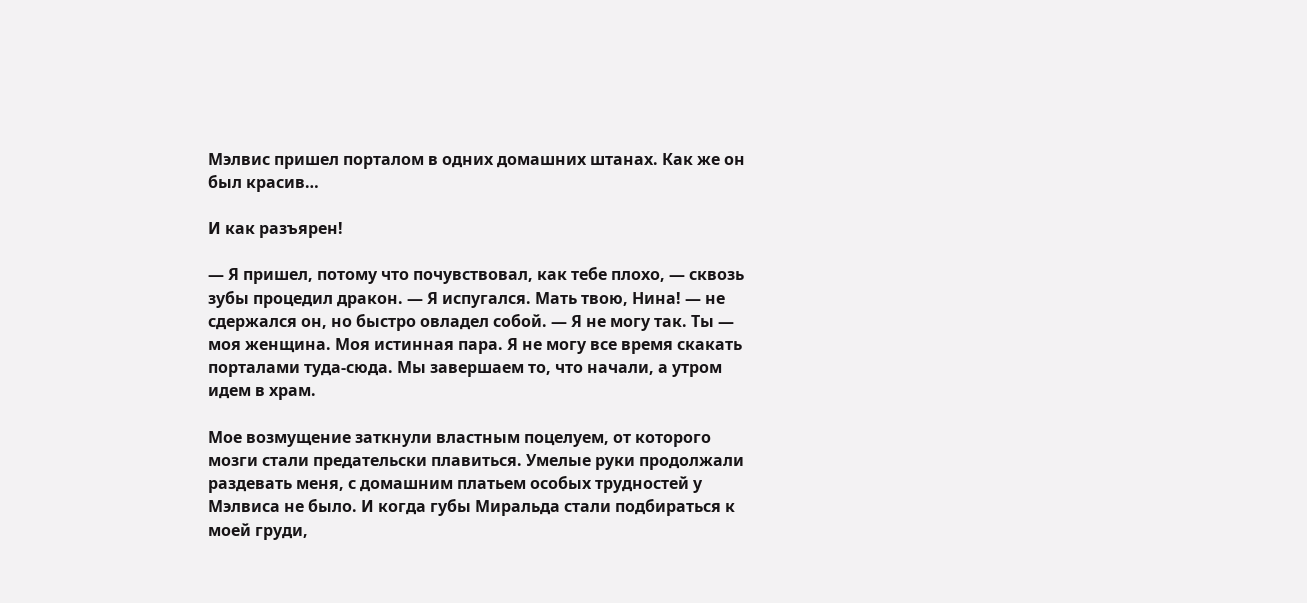Мэлвис пришел порталом в одних домашних штанах. Как же он был красив…

И как разъярен!

— Я пришел, потому что почувствовал, как тебе плохо, — сквозь зубы процедил дракон. — Я испугался. Мать твою, Нина! — не сдержался он, но быстро овладел собой. — Я не могу так. Ты — моя женщина. Моя истинная пара. Я не могу все время скакать порталами туда-сюда. Мы завершаем то, что начали, а утром идем в храм.

Мое возмущение заткнули властным поцелуем, от которого мозги стали предательски плавиться. Умелые руки продолжали раздевать меня, с домашним платьем особых трудностей у Мэлвиса не было. И когда губы Миральда стали подбираться к моей груди,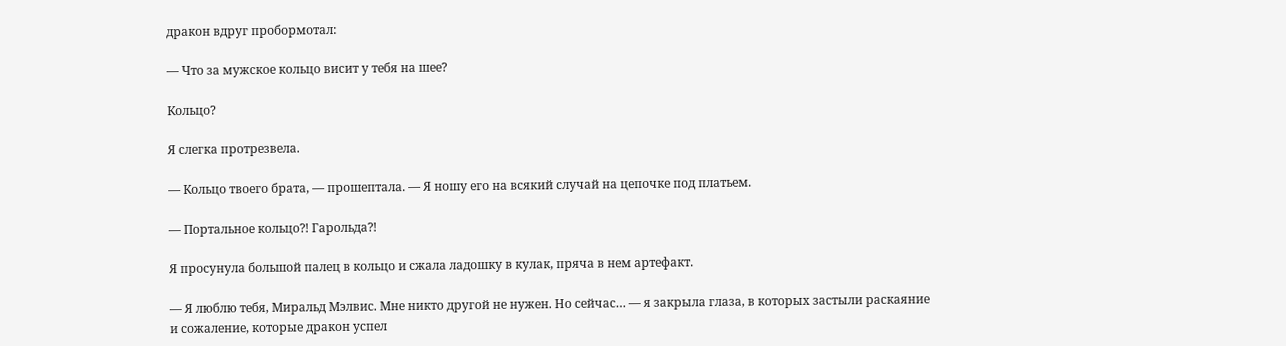дракон вдруг пробормотал:

— Что за мужское кольцо висит у тебя на шее?

Кольцо?

Я слегка протрезвела.

— Кольцо твоего брата, — прошептала. — Я ношу его на всякий случай на цепочке под платьем.

— Портальное кольцо⁈ Гарольда⁈

Я просунула большой палец в кольцо и сжала ладошку в кулак, пряча в нем артефакт.

— Я люблю тебя, Миральд Мэлвис. Мне никто другой не нужен. Но сейчас… — я закрыла глаза, в которых застыли раскаяние и сожаление, которые дракон успел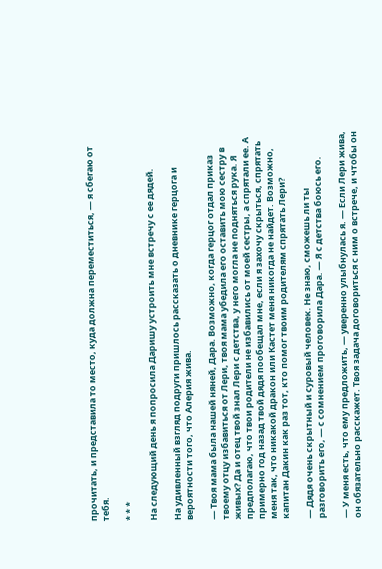прочитать, и представила то место, куда должна переместиться, — я сбегаю от тебя.

* * *

На следующий день я попросила Даришу устроить мне встречу с ее дядей.

На удивленный взгляд подруги пришлось рассказать о дневнике герцога и вероятности того, что Алерия жива.

— Твоя мама была нашей няней, Дара. Возможно, когда герцог отдал приказ твоему отцу избавиться от Лери, твоя мама убедила его оставить мою сестру в живых? Да и отец твой знал Лери с детства, у него могла не подняться рука. Я предполагаю, что твои родители не избавились от моей сестры, а спрятали ее. А примерно год назад твой дядя пообещал мне, если я захочу скрыться, спрятать меня так, что никакой дракон или Кастет меня никогда не найдет. Возможно, капитан Дакин как раз тот, кто помог твоим родителям спрятать Лери?

— Дядя очень скрытный и суровый человек. Не знаю, сможешь ли ты разговорить его, — с сомнением проговорила Дара. — Я с детства боюсь его.

— У меня есть, что ему предложить, — уверенно улыбнулась я. — Если Лери жива, он обязательно расскажет. Твоя задача договориться с ним о встрече, и чтобы он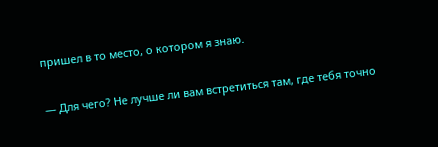пришел в то место, о котором я знаю.

— Для чего? Не лучше ли вам встретиться там, где тебя точно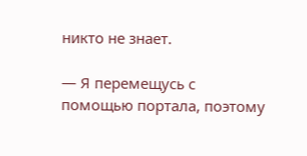никто не знает.

— Я перемещусь с помощью портала, поэтому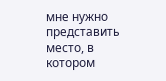мне нужно представить место, в котором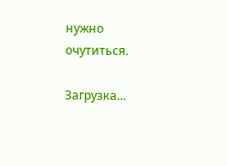нужно очутиться.

Загрузка...